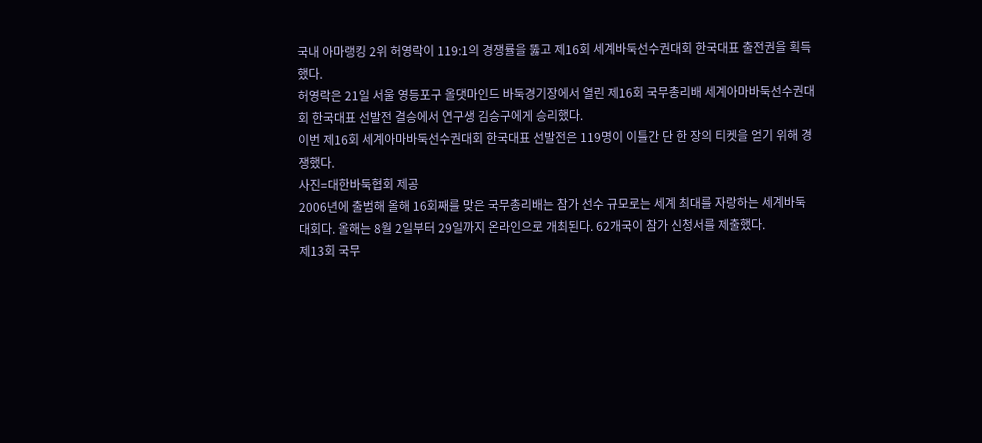국내 아마랭킹 2위 허영락이 119:1의 경쟁률을 뚫고 제16회 세계바둑선수권대회 한국대표 출전권을 획득했다.
허영락은 21일 서울 영등포구 올댓마인드 바둑경기장에서 열린 제16회 국무총리배 세계아마바둑선수권대회 한국대표 선발전 결승에서 연구생 김승구에게 승리했다.
이번 제16회 세계아마바둑선수권대회 한국대표 선발전은 119명이 이틀간 단 한 장의 티켓을 얻기 위해 경쟁했다.
사진=대한바둑협회 제공
2006년에 출범해 올해 16회째를 맞은 국무총리배는 참가 선수 규모로는 세계 최대를 자랑하는 세계바둑대회다. 올해는 8월 2일부터 29일까지 온라인으로 개최된다. 62개국이 참가 신청서를 제출했다.
제13회 국무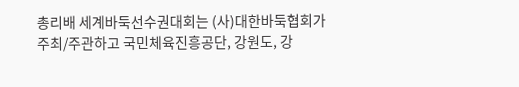총리배 세계바둑선수권대회는 (사)대한바둑협회가 주최/주관하고 국민체육진흥공단, 강원도, 강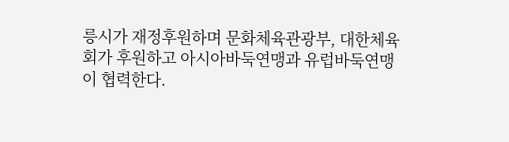릉시가 재정후원하며 문화체육관광부, 대한체육회가 후원하고 아시아바둑연맹과 유럽바둑연맹이 협력한다.